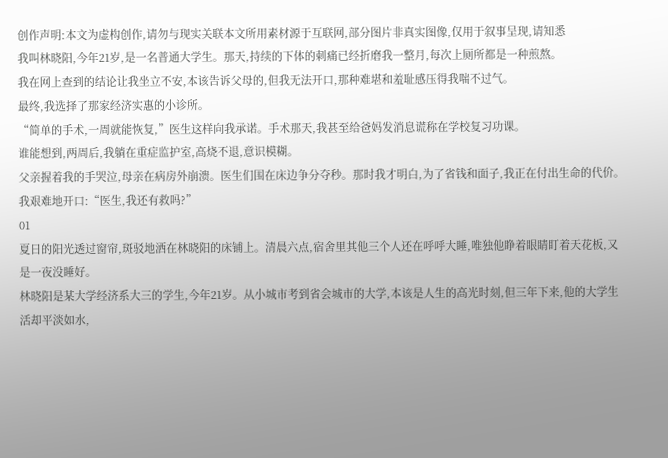创作声明:本文为虚构创作,请勿与现实关联本文所用素材源于互联网,部分图片非真实图像,仅用于叙事呈现,请知悉
我叫林晓阳,今年21岁,是一名普通大学生。那天,持续的下体的刺痛已经折磨我一整月,每次上厕所都是一种煎熬。
我在网上查到的结论让我坐立不安,本该告诉父母的,但我无法开口,那种难堪和羞耻感压得我喘不过气。
最终,我选择了那家经济实惠的小诊所。
“简单的手术,一周就能恢复,”医生这样向我承诺。手术那天,我甚至给爸妈发消息谎称在学校复习功课。
谁能想到,两周后,我躺在重症监护室,高烧不退,意识模糊。
父亲握着我的手哭泣,母亲在病房外崩溃。医生们围在床边争分夺秒。那时我才明白,为了省钱和面子,我正在付出生命的代价。
我艰难地开口:“医生,我还有救吗?”
01
夏日的阳光透过窗帘,斑驳地洒在林晓阳的床铺上。清晨六点,宿舍里其他三个人还在呼呼大睡,唯独他睁着眼睛盯着天花板,又是一夜没睡好。
林晓阳是某大学经济系大三的学生,今年21岁。从小城市考到省会城市的大学,本该是人生的高光时刻,但三年下来,他的大学生活却平淡如水,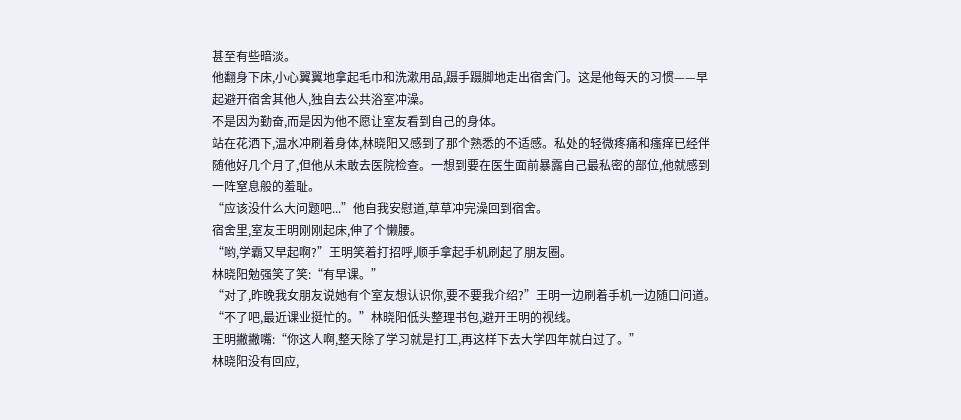甚至有些暗淡。
他翻身下床,小心翼翼地拿起毛巾和洗漱用品,蹑手蹑脚地走出宿舍门。这是他每天的习惯——早起避开宿舍其他人,独自去公共浴室冲澡。
不是因为勤奋,而是因为他不愿让室友看到自己的身体。
站在花洒下,温水冲刷着身体,林晓阳又感到了那个熟悉的不适感。私处的轻微疼痛和瘙痒已经伴随他好几个月了,但他从未敢去医院检查。一想到要在医生面前暴露自己最私密的部位,他就感到一阵窒息般的羞耻。
“应该没什么大问题吧...”他自我安慰道,草草冲完澡回到宿舍。
宿舍里,室友王明刚刚起床,伸了个懒腰。
“哟,学霸又早起啊?”王明笑着打招呼,顺手拿起手机刷起了朋友圈。
林晓阳勉强笑了笑:“有早课。”
“对了,昨晚我女朋友说她有个室友想认识你,要不要我介绍?”王明一边刷着手机一边随口问道。
“不了吧,最近课业挺忙的。”林晓阳低头整理书包,避开王明的视线。
王明撇撇嘴:“你这人啊,整天除了学习就是打工,再这样下去大学四年就白过了。”
林晓阳没有回应,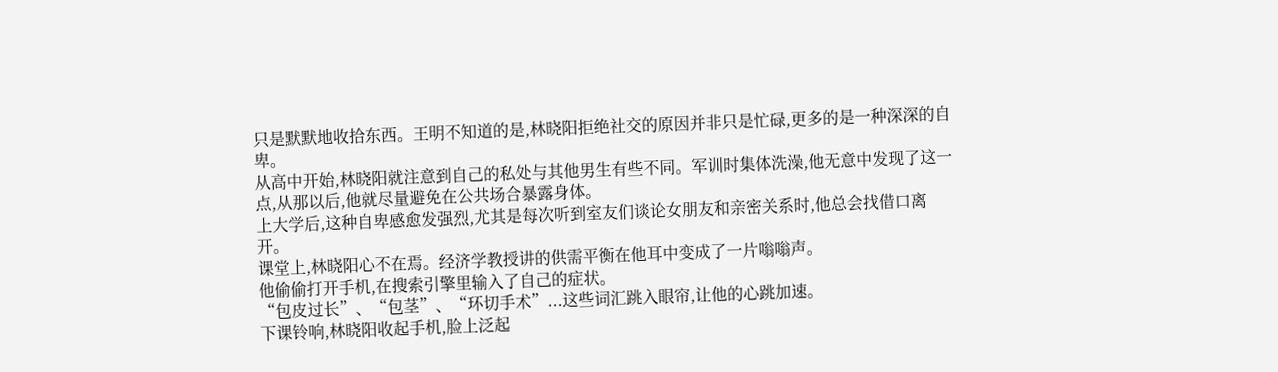只是默默地收拾东西。王明不知道的是,林晓阳拒绝社交的原因并非只是忙碌,更多的是一种深深的自卑。
从高中开始,林晓阳就注意到自己的私处与其他男生有些不同。军训时集体洗澡,他无意中发现了这一点,从那以后,他就尽量避免在公共场合暴露身体。
上大学后,这种自卑感愈发强烈,尤其是每次听到室友们谈论女朋友和亲密关系时,他总会找借口离开。
课堂上,林晓阳心不在焉。经济学教授讲的供需平衡在他耳中变成了一片嗡嗡声。
他偷偷打开手机,在搜索引擎里输入了自己的症状。
“包皮过长”、“包茎”、“环切手术”...这些词汇跳入眼帘,让他的心跳加速。
下课铃响,林晓阳收起手机,脸上泛起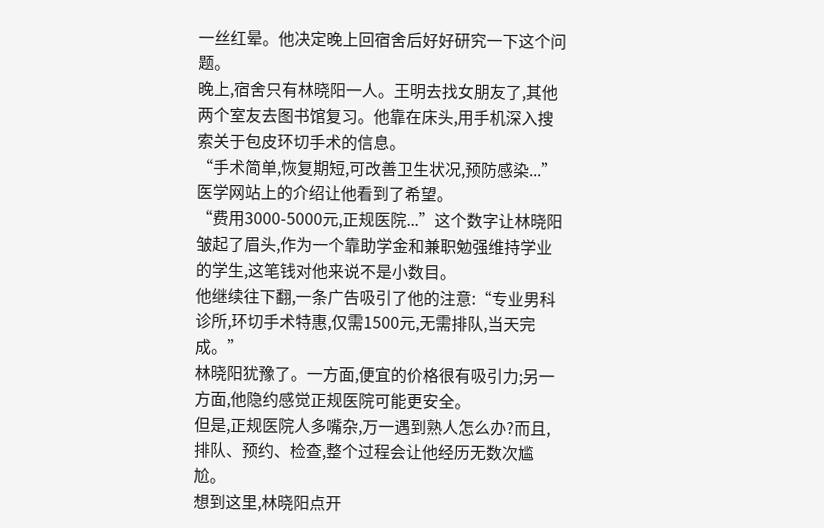一丝红晕。他决定晚上回宿舍后好好研究一下这个问题。
晚上,宿舍只有林晓阳一人。王明去找女朋友了,其他两个室友去图书馆复习。他靠在床头,用手机深入搜索关于包皮环切手术的信息。
“手术简单,恢复期短,可改善卫生状况,预防感染...”医学网站上的介绍让他看到了希望。
“费用3000-5000元,正规医院...”这个数字让林晓阳皱起了眉头,作为一个靠助学金和兼职勉强维持学业的学生,这笔钱对他来说不是小数目。
他继续往下翻,一条广告吸引了他的注意:“专业男科诊所,环切手术特惠,仅需1500元,无需排队,当天完成。”
林晓阳犹豫了。一方面,便宜的价格很有吸引力;另一方面,他隐约感觉正规医院可能更安全。
但是,正规医院人多嘴杂,万一遇到熟人怎么办?而且,排队、预约、检查,整个过程会让他经历无数次尴尬。
想到这里,林晓阳点开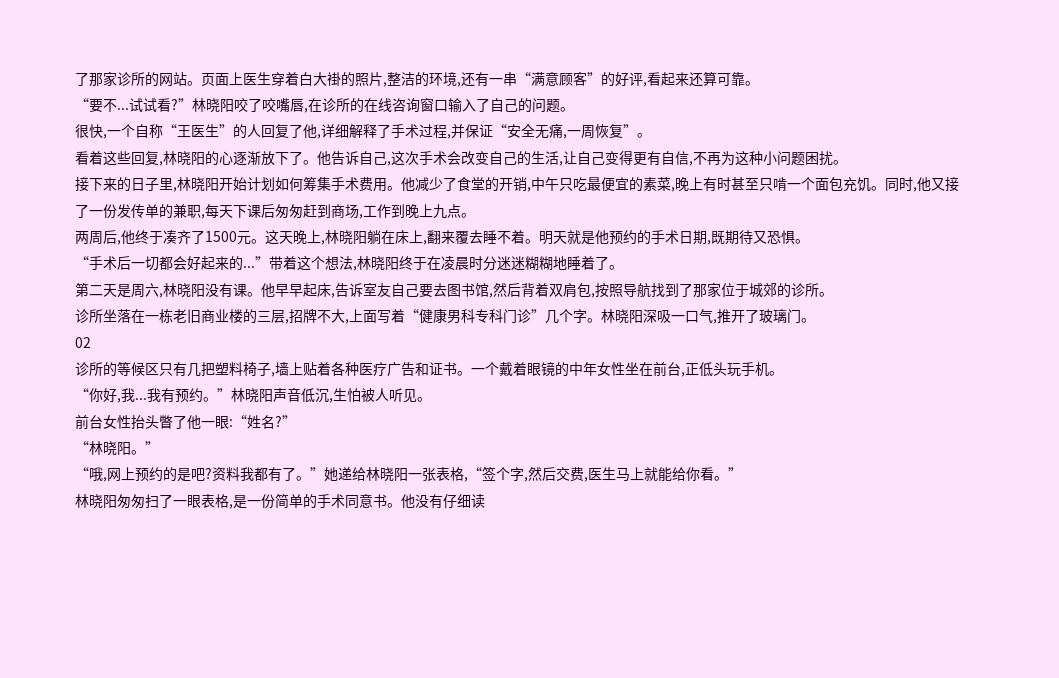了那家诊所的网站。页面上医生穿着白大褂的照片,整洁的环境,还有一串“满意顾客”的好评,看起来还算可靠。
“要不...试试看?”林晓阳咬了咬嘴唇,在诊所的在线咨询窗口输入了自己的问题。
很快,一个自称“王医生”的人回复了他,详细解释了手术过程,并保证“安全无痛,一周恢复”。
看着这些回复,林晓阳的心逐渐放下了。他告诉自己,这次手术会改变自己的生活,让自己变得更有自信,不再为这种小问题困扰。
接下来的日子里,林晓阳开始计划如何筹集手术费用。他减少了食堂的开销,中午只吃最便宜的素菜,晚上有时甚至只啃一个面包充饥。同时,他又接了一份发传单的兼职,每天下课后匆匆赶到商场,工作到晚上九点。
两周后,他终于凑齐了1500元。这天晚上,林晓阳躺在床上,翻来覆去睡不着。明天就是他预约的手术日期,既期待又恐惧。
“手术后一切都会好起来的...”带着这个想法,林晓阳终于在凌晨时分迷迷糊糊地睡着了。
第二天是周六,林晓阳没有课。他早早起床,告诉室友自己要去图书馆,然后背着双肩包,按照导航找到了那家位于城郊的诊所。
诊所坐落在一栋老旧商业楼的三层,招牌不大,上面写着“健康男科专科门诊”几个字。林晓阳深吸一口气,推开了玻璃门。
02
诊所的等候区只有几把塑料椅子,墙上贴着各种医疗广告和证书。一个戴着眼镜的中年女性坐在前台,正低头玩手机。
“你好,我...我有预约。”林晓阳声音低沉,生怕被人听见。
前台女性抬头瞥了他一眼:“姓名?”
“林晓阳。”
“哦,网上预约的是吧?资料我都有了。”她递给林晓阳一张表格,“签个字,然后交费,医生马上就能给你看。”
林晓阳匆匆扫了一眼表格,是一份简单的手术同意书。他没有仔细读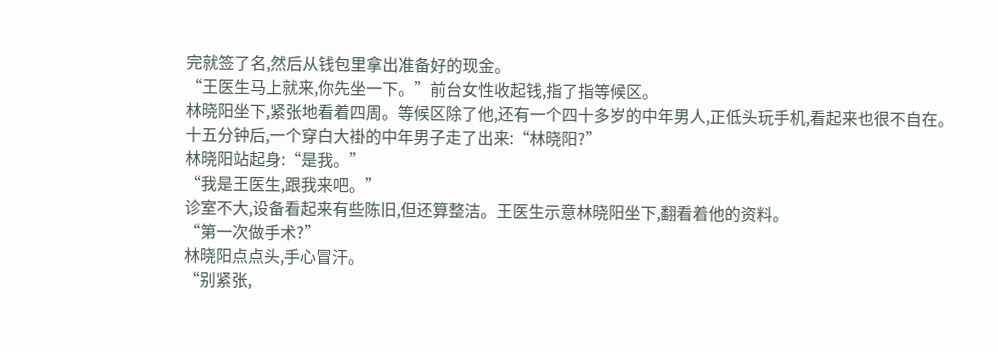完就签了名,然后从钱包里拿出准备好的现金。
“王医生马上就来,你先坐一下。”前台女性收起钱,指了指等候区。
林晓阳坐下,紧张地看着四周。等候区除了他,还有一个四十多岁的中年男人,正低头玩手机,看起来也很不自在。
十五分钟后,一个穿白大褂的中年男子走了出来:“林晓阳?”
林晓阳站起身:“是我。”
“我是王医生,跟我来吧。”
诊室不大,设备看起来有些陈旧,但还算整洁。王医生示意林晓阳坐下,翻看着他的资料。
“第一次做手术?”
林晓阳点点头,手心冒汗。
“别紧张,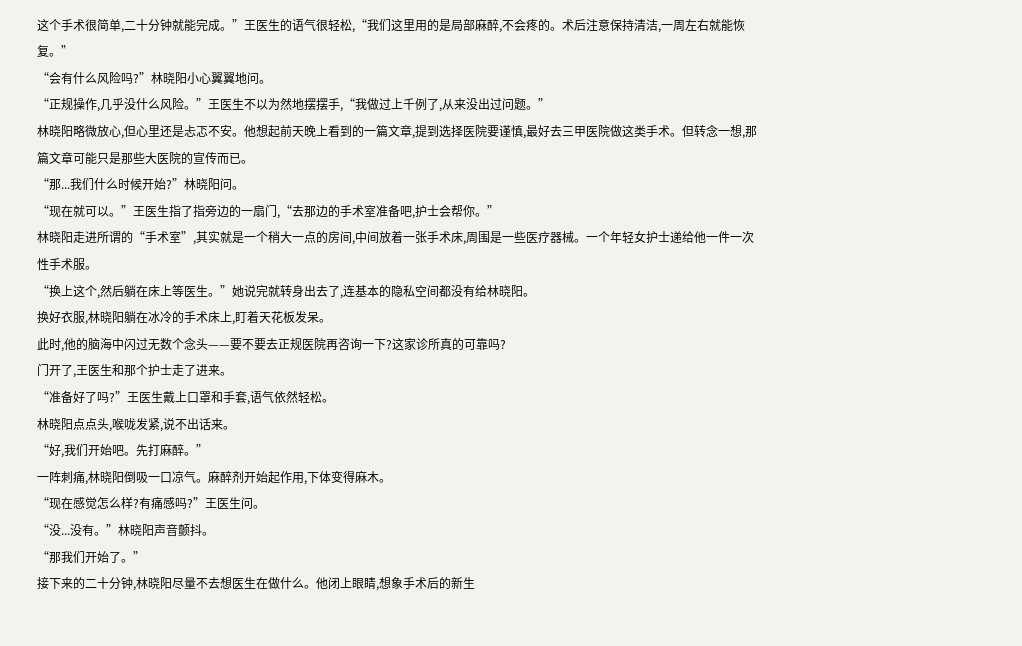这个手术很简单,二十分钟就能完成。”王医生的语气很轻松,“我们这里用的是局部麻醉,不会疼的。术后注意保持清洁,一周左右就能恢复。”
“会有什么风险吗?”林晓阳小心翼翼地问。
“正规操作,几乎没什么风险。”王医生不以为然地摆摆手,“我做过上千例了,从来没出过问题。”
林晓阳略微放心,但心里还是忐忑不安。他想起前天晚上看到的一篇文章,提到选择医院要谨慎,最好去三甲医院做这类手术。但转念一想,那篇文章可能只是那些大医院的宣传而已。
“那...我们什么时候开始?”林晓阳问。
“现在就可以。”王医生指了指旁边的一扇门,“去那边的手术室准备吧,护士会帮你。”
林晓阳走进所谓的“手术室”,其实就是一个稍大一点的房间,中间放着一张手术床,周围是一些医疗器械。一个年轻女护士递给他一件一次性手术服。
“换上这个,然后躺在床上等医生。”她说完就转身出去了,连基本的隐私空间都没有给林晓阳。
换好衣服,林晓阳躺在冰冷的手术床上,盯着天花板发呆。
此时,他的脑海中闪过无数个念头——要不要去正规医院再咨询一下?这家诊所真的可靠吗?
门开了,王医生和那个护士走了进来。
“准备好了吗?”王医生戴上口罩和手套,语气依然轻松。
林晓阳点点头,喉咙发紧,说不出话来。
“好,我们开始吧。先打麻醉。”
一阵刺痛,林晓阳倒吸一口凉气。麻醉剂开始起作用,下体变得麻木。
“现在感觉怎么样?有痛感吗?”王医生问。
“没...没有。”林晓阳声音颤抖。
“那我们开始了。”
接下来的二十分钟,林晓阳尽量不去想医生在做什么。他闭上眼睛,想象手术后的新生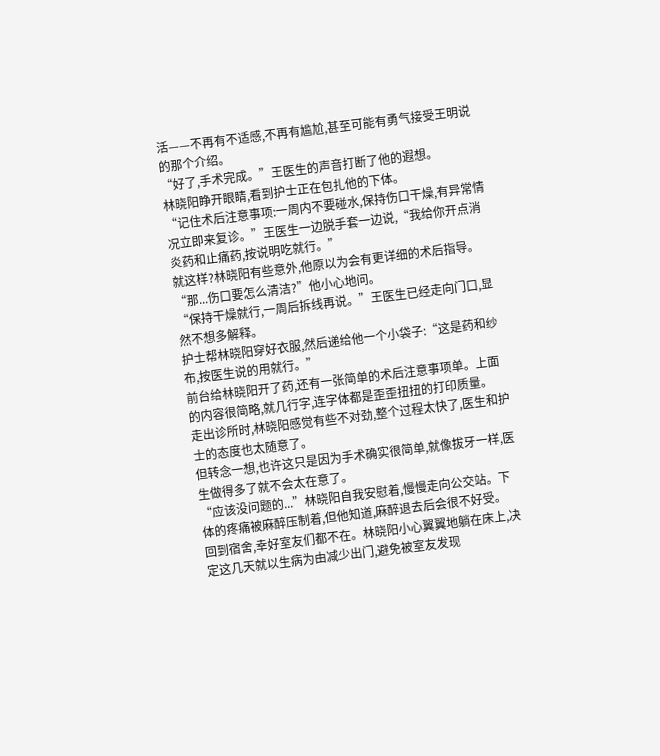活——不再有不适感,不再有尴尬,甚至可能有勇气接受王明说的那个介绍。
“好了,手术完成。”王医生的声音打断了他的遐想。
林晓阳睁开眼睛,看到护士正在包扎他的下体。
“记住术后注意事项:一周内不要碰水,保持伤口干燥,有异常情况立即来复诊。”王医生一边脱手套一边说,“我给你开点消炎药和止痛药,按说明吃就行。”
就这样?林晓阳有些意外,他原以为会有更详细的术后指导。
“那...伤口要怎么清洁?”他小心地问。
“保持干燥就行,一周后拆线再说。”王医生已经走向门口,显然不想多解释。
护士帮林晓阳穿好衣服,然后递给他一个小袋子:“这是药和纱布,按医生说的用就行。”
前台给林晓阳开了药,还有一张简单的术后注意事项单。上面的内容很简略,就几行字,连字体都是歪歪扭扭的打印质量。
走出诊所时,林晓阳感觉有些不对劲,整个过程太快了,医生和护士的态度也太随意了。
但转念一想,也许这只是因为手术确实很简单,就像拔牙一样,医生做得多了就不会太在意了。
“应该没问题的...”林晓阳自我安慰着,慢慢走向公交站。下体的疼痛被麻醉压制着,但他知道,麻醉退去后会很不好受。
回到宿舍,幸好室友们都不在。林晓阳小心翼翼地躺在床上,决定这几天就以生病为由减少出门,避免被室友发现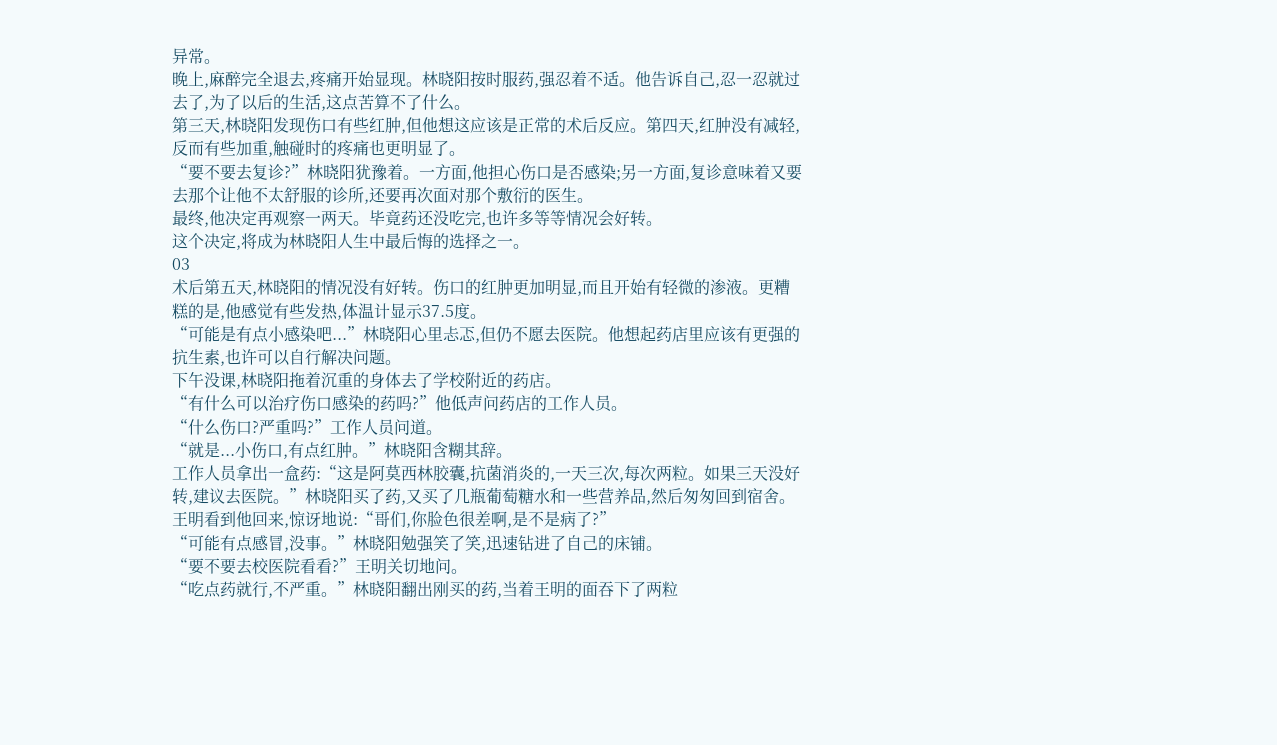异常。
晚上,麻醉完全退去,疼痛开始显现。林晓阳按时服药,强忍着不适。他告诉自己,忍一忍就过去了,为了以后的生活,这点苦算不了什么。
第三天,林晓阳发现伤口有些红肿,但他想这应该是正常的术后反应。第四天,红肿没有减轻,反而有些加重,触碰时的疼痛也更明显了。
“要不要去复诊?”林晓阳犹豫着。一方面,他担心伤口是否感染;另一方面,复诊意味着又要去那个让他不太舒服的诊所,还要再次面对那个敷衍的医生。
最终,他决定再观察一两天。毕竟药还没吃完,也许多等等情况会好转。
这个决定,将成为林晓阳人生中最后悔的选择之一。
03
术后第五天,林晓阳的情况没有好转。伤口的红肿更加明显,而且开始有轻微的渗液。更糟糕的是,他感觉有些发热,体温计显示37.5度。
“可能是有点小感染吧...”林晓阳心里忐忑,但仍不愿去医院。他想起药店里应该有更强的抗生素,也许可以自行解决问题。
下午没课,林晓阳拖着沉重的身体去了学校附近的药店。
“有什么可以治疗伤口感染的药吗?”他低声问药店的工作人员。
“什么伤口?严重吗?”工作人员问道。
“就是...小伤口,有点红肿。”林晓阳含糊其辞。
工作人员拿出一盒药:“这是阿莫西林胶囊,抗菌消炎的,一天三次,每次两粒。如果三天没好转,建议去医院。”林晓阳买了药,又买了几瓶葡萄糖水和一些营养品,然后匆匆回到宿舍。
王明看到他回来,惊讶地说:“哥们,你脸色很差啊,是不是病了?”
“可能有点感冒,没事。”林晓阳勉强笑了笑,迅速钻进了自己的床铺。
“要不要去校医院看看?”王明关切地问。
“吃点药就行,不严重。”林晓阳翻出刚买的药,当着王明的面吞下了两粒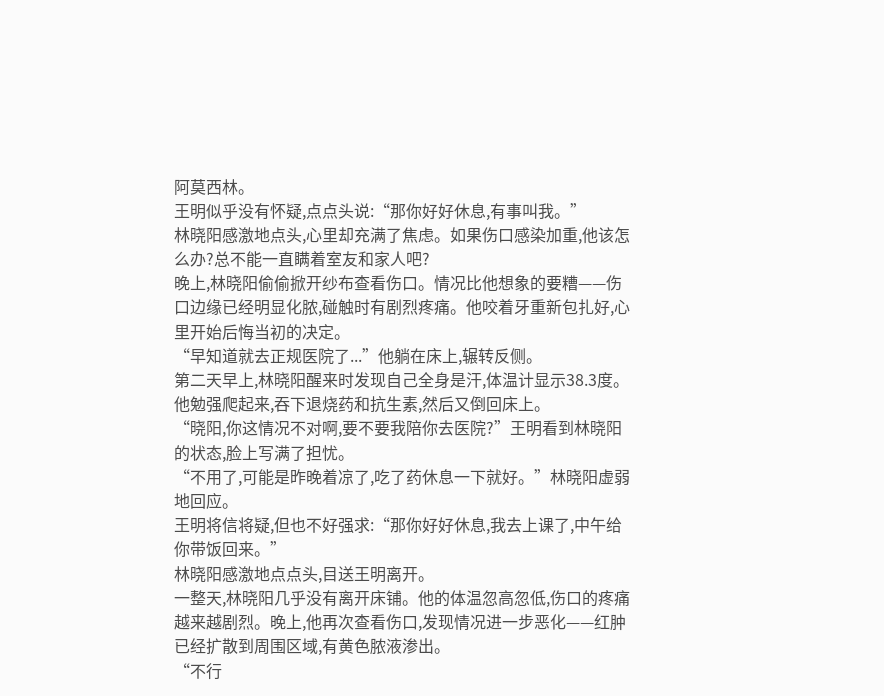阿莫西林。
王明似乎没有怀疑,点点头说:“那你好好休息,有事叫我。”
林晓阳感激地点头,心里却充满了焦虑。如果伤口感染加重,他该怎么办?总不能一直瞒着室友和家人吧?
晚上,林晓阳偷偷掀开纱布查看伤口。情况比他想象的要糟——伤口边缘已经明显化脓,碰触时有剧烈疼痛。他咬着牙重新包扎好,心里开始后悔当初的决定。
“早知道就去正规医院了...”他躺在床上,辗转反侧。
第二天早上,林晓阳醒来时发现自己全身是汗,体温计显示38.3度。他勉强爬起来,吞下退烧药和抗生素,然后又倒回床上。
“晓阳,你这情况不对啊,要不要我陪你去医院?”王明看到林晓阳的状态,脸上写满了担忧。
“不用了,可能是昨晚着凉了,吃了药休息一下就好。”林晓阳虚弱地回应。
王明将信将疑,但也不好强求:“那你好好休息,我去上课了,中午给你带饭回来。”
林晓阳感激地点点头,目送王明离开。
一整天,林晓阳几乎没有离开床铺。他的体温忽高忽低,伤口的疼痛越来越剧烈。晚上,他再次查看伤口,发现情况进一步恶化——红肿已经扩散到周围区域,有黄色脓液渗出。
“不行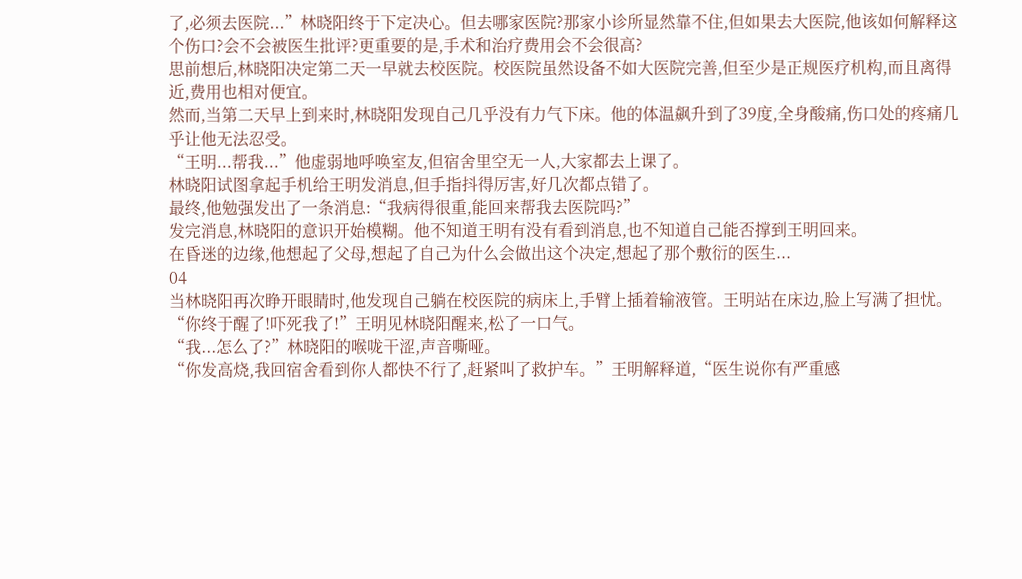了,必须去医院...”林晓阳终于下定决心。但去哪家医院?那家小诊所显然靠不住,但如果去大医院,他该如何解释这个伤口?会不会被医生批评?更重要的是,手术和治疗费用会不会很高?
思前想后,林晓阳决定第二天一早就去校医院。校医院虽然设备不如大医院完善,但至少是正规医疗机构,而且离得近,费用也相对便宜。
然而,当第二天早上到来时,林晓阳发现自己几乎没有力气下床。他的体温飙升到了39度,全身酸痛,伤口处的疼痛几乎让他无法忍受。
“王明...帮我...”他虚弱地呼唤室友,但宿舍里空无一人,大家都去上课了。
林晓阳试图拿起手机给王明发消息,但手指抖得厉害,好几次都点错了。
最终,他勉强发出了一条消息:“我病得很重,能回来帮我去医院吗?”
发完消息,林晓阳的意识开始模糊。他不知道王明有没有看到消息,也不知道自己能否撑到王明回来。
在昏迷的边缘,他想起了父母,想起了自己为什么会做出这个决定,想起了那个敷衍的医生...
04
当林晓阳再次睁开眼睛时,他发现自己躺在校医院的病床上,手臂上插着输液管。王明站在床边,脸上写满了担忧。
“你终于醒了!吓死我了!”王明见林晓阳醒来,松了一口气。
“我...怎么了?”林晓阳的喉咙干涩,声音嘶哑。
“你发高烧,我回宿舍看到你人都快不行了,赶紧叫了救护车。”王明解释道,“医生说你有严重感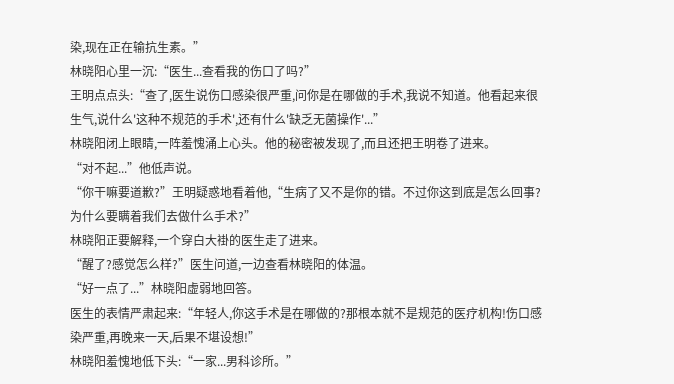染,现在正在输抗生素。”
林晓阳心里一沉:“医生...查看我的伤口了吗?”
王明点点头:“查了,医生说伤口感染很严重,问你是在哪做的手术,我说不知道。他看起来很生气,说什么'这种不规范的手术',还有什么'缺乏无菌操作'...”
林晓阳闭上眼睛,一阵羞愧涌上心头。他的秘密被发现了,而且还把王明卷了进来。
“对不起...”他低声说。
“你干嘛要道歉?”王明疑惑地看着他,“生病了又不是你的错。不过你这到底是怎么回事?为什么要瞒着我们去做什么手术?”
林晓阳正要解释,一个穿白大褂的医生走了进来。
“醒了?感觉怎么样?”医生问道,一边查看林晓阳的体温。
“好一点了...”林晓阳虚弱地回答。
医生的表情严肃起来:“年轻人,你这手术是在哪做的?那根本就不是规范的医疗机构!伤口感染严重,再晚来一天,后果不堪设想!”
林晓阳羞愧地低下头:“一家...男科诊所。”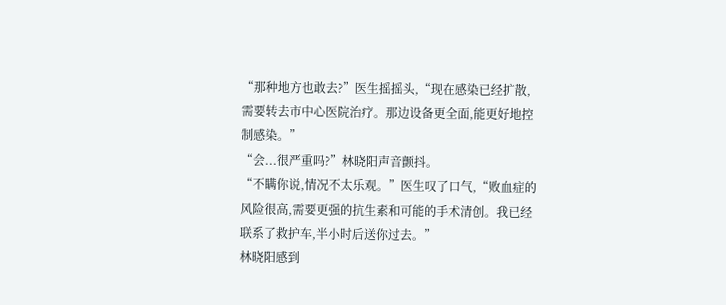“那种地方也敢去?”医生摇摇头,“现在感染已经扩散,需要转去市中心医院治疗。那边设备更全面,能更好地控制感染。”
“会...很严重吗?”林晓阳声音颤抖。
“不瞒你说,情况不太乐观。”医生叹了口气,“败血症的风险很高,需要更强的抗生素和可能的手术清创。我已经联系了救护车,半小时后送你过去。”
林晓阳感到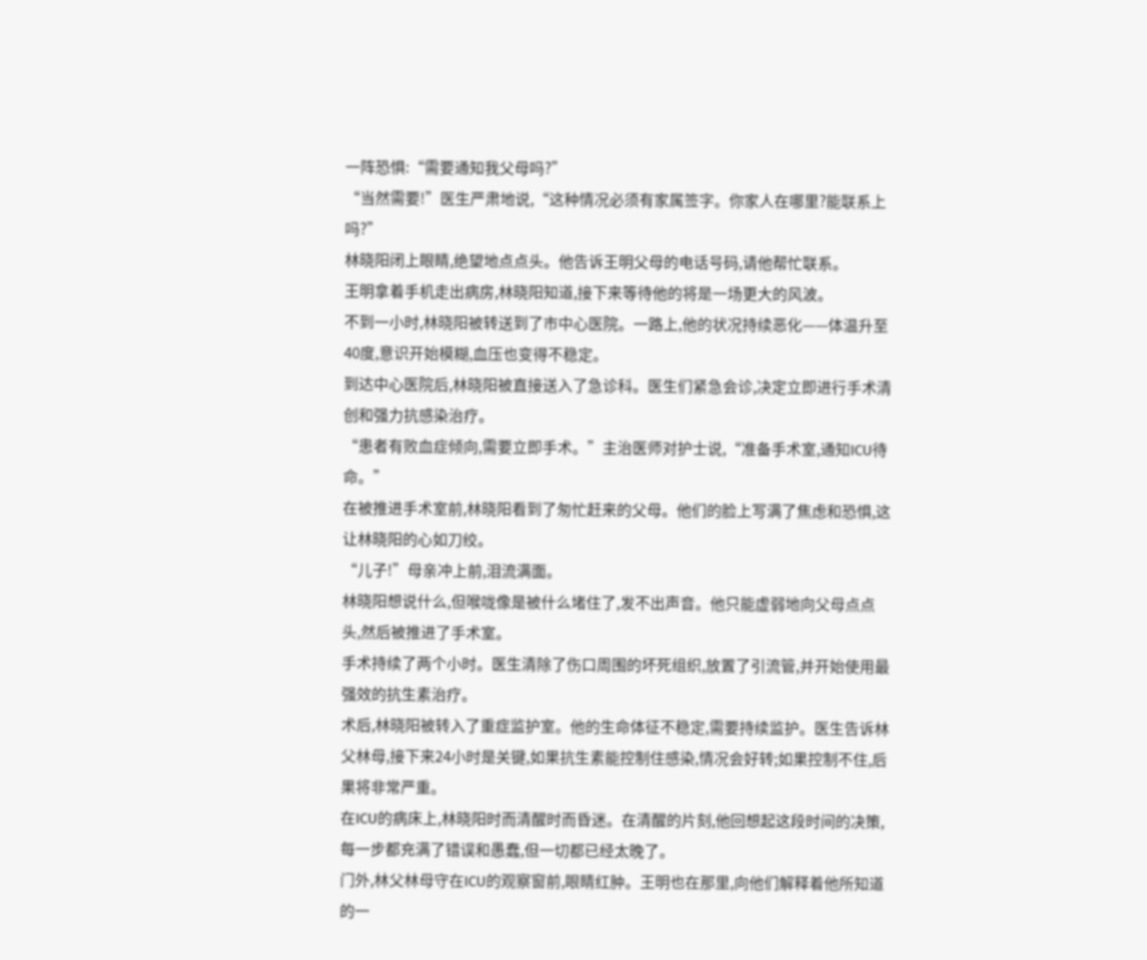一阵恐惧:“需要通知我父母吗?”
“当然需要!”医生严肃地说,“这种情况必须有家属签字。你家人在哪里?能联系上吗?”
林晓阳闭上眼睛,绝望地点点头。他告诉王明父母的电话号码,请他帮忙联系。
王明拿着手机走出病房,林晓阳知道,接下来等待他的将是一场更大的风波。
不到一小时,林晓阳被转送到了市中心医院。一路上,他的状况持续恶化——体温升至40度,意识开始模糊,血压也变得不稳定。
到达中心医院后,林晓阳被直接送入了急诊科。医生们紧急会诊,决定立即进行手术清创和强力抗感染治疗。
“患者有败血症倾向,需要立即手术。”主治医师对护士说,“准备手术室,通知ICU待命。”
在被推进手术室前,林晓阳看到了匆忙赶来的父母。他们的脸上写满了焦虑和恐惧,这让林晓阳的心如刀绞。
“儿子!”母亲冲上前,泪流满面。
林晓阳想说什么,但喉咙像是被什么堵住了,发不出声音。他只能虚弱地向父母点点头,然后被推进了手术室。
手术持续了两个小时。医生清除了伤口周围的坏死组织,放置了引流管,并开始使用最强效的抗生素治疗。
术后,林晓阳被转入了重症监护室。他的生命体征不稳定,需要持续监护。医生告诉林父林母,接下来24小时是关键,如果抗生素能控制住感染,情况会好转;如果控制不住,后果将非常严重。
在ICU的病床上,林晓阳时而清醒时而昏迷。在清醒的片刻,他回想起这段时间的决策,每一步都充满了错误和愚蠢,但一切都已经太晚了。
门外,林父林母守在ICU的观察窗前,眼睛红肿。王明也在那里,向他们解释着他所知道的一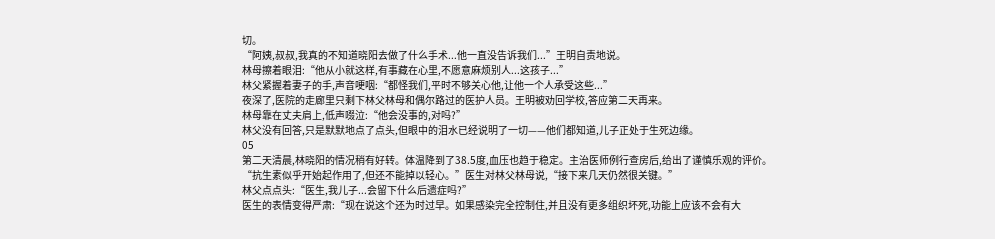切。
“阿姨,叔叔,我真的不知道晓阳去做了什么手术...他一直没告诉我们...”王明自责地说。
林母擦着眼泪:“他从小就这样,有事藏在心里,不愿意麻烦别人...这孩子...”
林父紧握着妻子的手,声音哽咽:“都怪我们,平时不够关心他,让他一个人承受这些...”
夜深了,医院的走廊里只剩下林父林母和偶尔路过的医护人员。王明被劝回学校,答应第二天再来。
林母靠在丈夫肩上,低声啜泣:“他会没事的,对吗?”
林父没有回答,只是默默地点了点头,但眼中的泪水已经说明了一切——他们都知道,儿子正处于生死边缘。
05
第二天清晨,林晓阳的情况稍有好转。体温降到了38.5度,血压也趋于稳定。主治医师例行查房后,给出了谨慎乐观的评价。
“抗生素似乎开始起作用了,但还不能掉以轻心。”医生对林父林母说,“接下来几天仍然很关键。”
林父点点头:“医生,我儿子...会留下什么后遗症吗?”
医生的表情变得严肃:“现在说这个还为时过早。如果感染完全控制住,并且没有更多组织坏死,功能上应该不会有大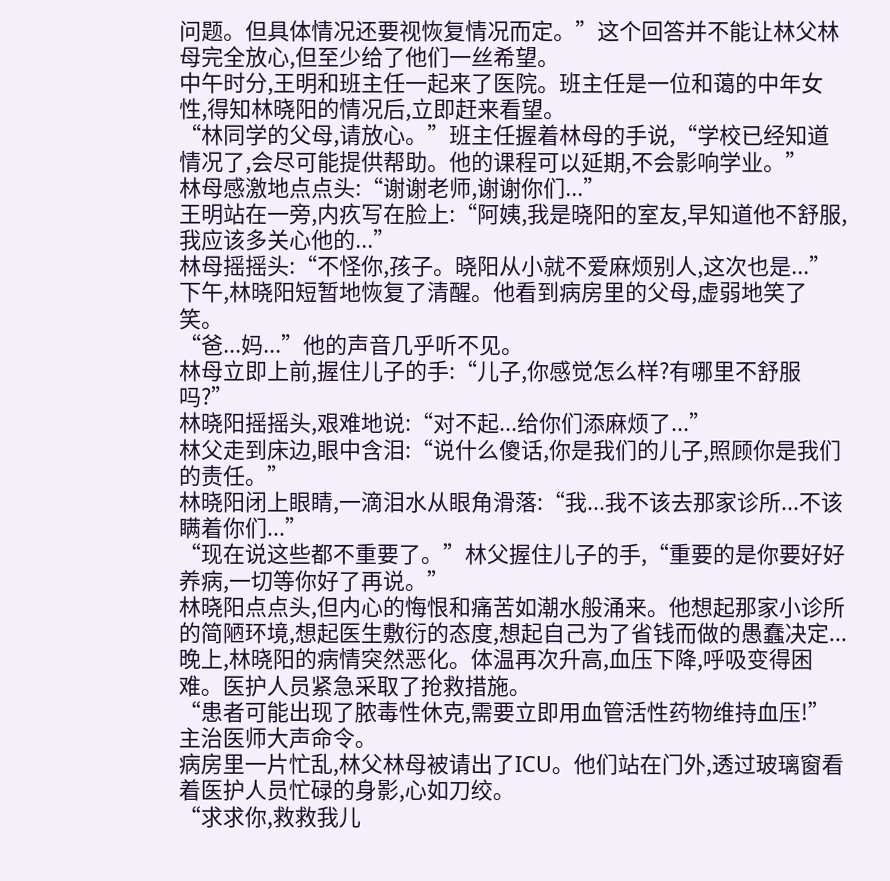问题。但具体情况还要视恢复情况而定。”这个回答并不能让林父林母完全放心,但至少给了他们一丝希望。
中午时分,王明和班主任一起来了医院。班主任是一位和蔼的中年女性,得知林晓阳的情况后,立即赶来看望。
“林同学的父母,请放心。”班主任握着林母的手说,“学校已经知道情况了,会尽可能提供帮助。他的课程可以延期,不会影响学业。”
林母感激地点点头:“谢谢老师,谢谢你们...”
王明站在一旁,内疚写在脸上:“阿姨,我是晓阳的室友,早知道他不舒服,我应该多关心他的...”
林母摇摇头:“不怪你,孩子。晓阳从小就不爱麻烦别人,这次也是...”
下午,林晓阳短暂地恢复了清醒。他看到病房里的父母,虚弱地笑了笑。
“爸...妈...”他的声音几乎听不见。
林母立即上前,握住儿子的手:“儿子,你感觉怎么样?有哪里不舒服吗?”
林晓阳摇摇头,艰难地说:“对不起...给你们添麻烦了...”
林父走到床边,眼中含泪:“说什么傻话,你是我们的儿子,照顾你是我们的责任。”
林晓阳闭上眼睛,一滴泪水从眼角滑落:“我...我不该去那家诊所...不该瞒着你们...”
“现在说这些都不重要了。”林父握住儿子的手,“重要的是你要好好养病,一切等你好了再说。”
林晓阳点点头,但内心的悔恨和痛苦如潮水般涌来。他想起那家小诊所的简陋环境,想起医生敷衍的态度,想起自己为了省钱而做的愚蠢决定...
晚上,林晓阳的病情突然恶化。体温再次升高,血压下降,呼吸变得困难。医护人员紧急采取了抢救措施。
“患者可能出现了脓毒性休克,需要立即用血管活性药物维持血压!”主治医师大声命令。
病房里一片忙乱,林父林母被请出了ICU。他们站在门外,透过玻璃窗看着医护人员忙碌的身影,心如刀绞。
“求求你,救救我儿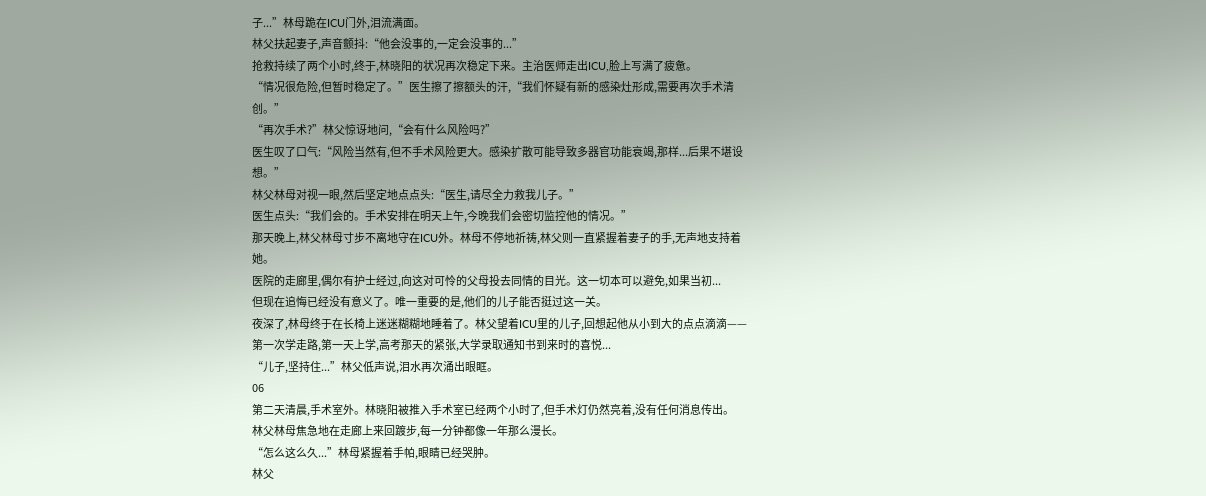子...”林母跪在ICU门外,泪流满面。
林父扶起妻子,声音颤抖:“他会没事的,一定会没事的...”
抢救持续了两个小时,终于,林晓阳的状况再次稳定下来。主治医师走出ICU,脸上写满了疲惫。
“情况很危险,但暂时稳定了。”医生擦了擦额头的汗,“我们怀疑有新的感染灶形成,需要再次手术清创。”
“再次手术?”林父惊讶地问,“会有什么风险吗?”
医生叹了口气:“风险当然有,但不手术风险更大。感染扩散可能导致多器官功能衰竭,那样...后果不堪设想。”
林父林母对视一眼,然后坚定地点点头:“医生,请尽全力救我儿子。”
医生点头:“我们会的。手术安排在明天上午,今晚我们会密切监控他的情况。”
那天晚上,林父林母寸步不离地守在ICU外。林母不停地祈祷,林父则一直紧握着妻子的手,无声地支持着她。
医院的走廊里,偶尔有护士经过,向这对可怜的父母投去同情的目光。这一切本可以避免,如果当初...
但现在追悔已经没有意义了。唯一重要的是,他们的儿子能否挺过这一关。
夜深了,林母终于在长椅上迷迷糊糊地睡着了。林父望着ICU里的儿子,回想起他从小到大的点点滴滴——第一次学走路,第一天上学,高考那天的紧张,大学录取通知书到来时的喜悦...
“儿子,坚持住...”林父低声说,泪水再次涌出眼眶。
06
第二天清晨,手术室外。林晓阳被推入手术室已经两个小时了,但手术灯仍然亮着,没有任何消息传出。
林父林母焦急地在走廊上来回踱步,每一分钟都像一年那么漫长。
“怎么这么久...”林母紧握着手帕,眼睛已经哭肿。
林父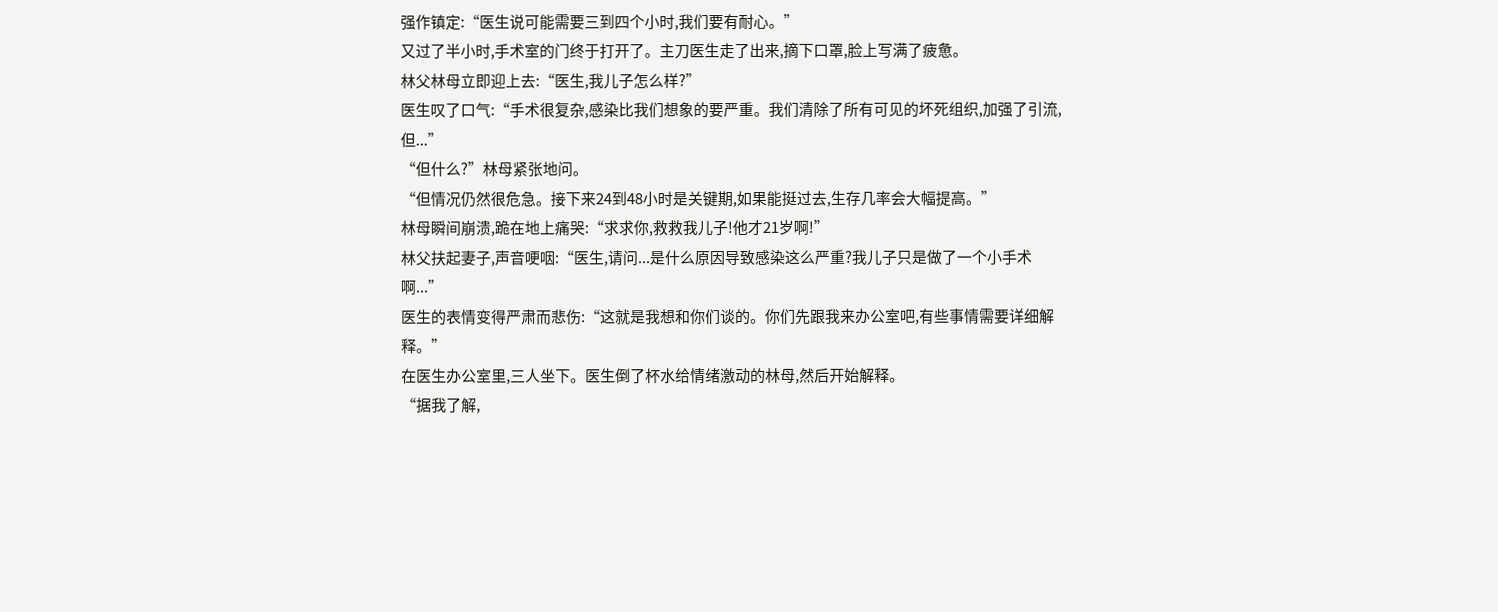强作镇定:“医生说可能需要三到四个小时,我们要有耐心。”
又过了半小时,手术室的门终于打开了。主刀医生走了出来,摘下口罩,脸上写满了疲惫。
林父林母立即迎上去:“医生,我儿子怎么样?”
医生叹了口气:“手术很复杂,感染比我们想象的要严重。我们清除了所有可见的坏死组织,加强了引流,但...”
“但什么?”林母紧张地问。
“但情况仍然很危急。接下来24到48小时是关键期,如果能挺过去,生存几率会大幅提高。”
林母瞬间崩溃,跪在地上痛哭:“求求你,救救我儿子!他才21岁啊!”
林父扶起妻子,声音哽咽:“医生,请问...是什么原因导致感染这么严重?我儿子只是做了一个小手术啊...”
医生的表情变得严肃而悲伤:“这就是我想和你们谈的。你们先跟我来办公室吧,有些事情需要详细解释。”
在医生办公室里,三人坐下。医生倒了杯水给情绪激动的林母,然后开始解释。
“据我了解,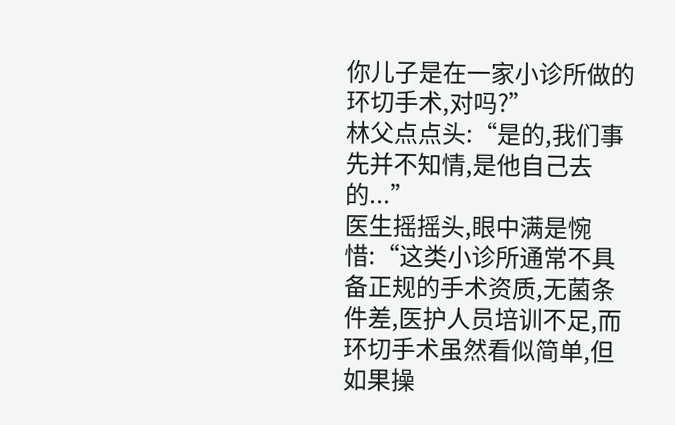你儿子是在一家小诊所做的环切手术,对吗?”
林父点点头:“是的,我们事先并不知情,是他自己去的...”
医生摇摇头,眼中满是惋惜:“这类小诊所通常不具备正规的手术资质,无菌条件差,医护人员培训不足,而环切手术虽然看似简单,但如果操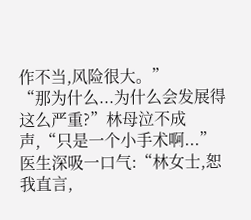作不当,风险很大。”
“那为什么...为什么会发展得这么严重?”林母泣不成声,“只是一个小手术啊...”
医生深吸一口气:“林女士,恕我直言,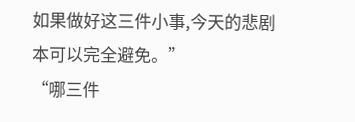如果做好这三件小事,今天的悲剧本可以完全避免。”
“哪三件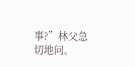事?”林父急切地问。